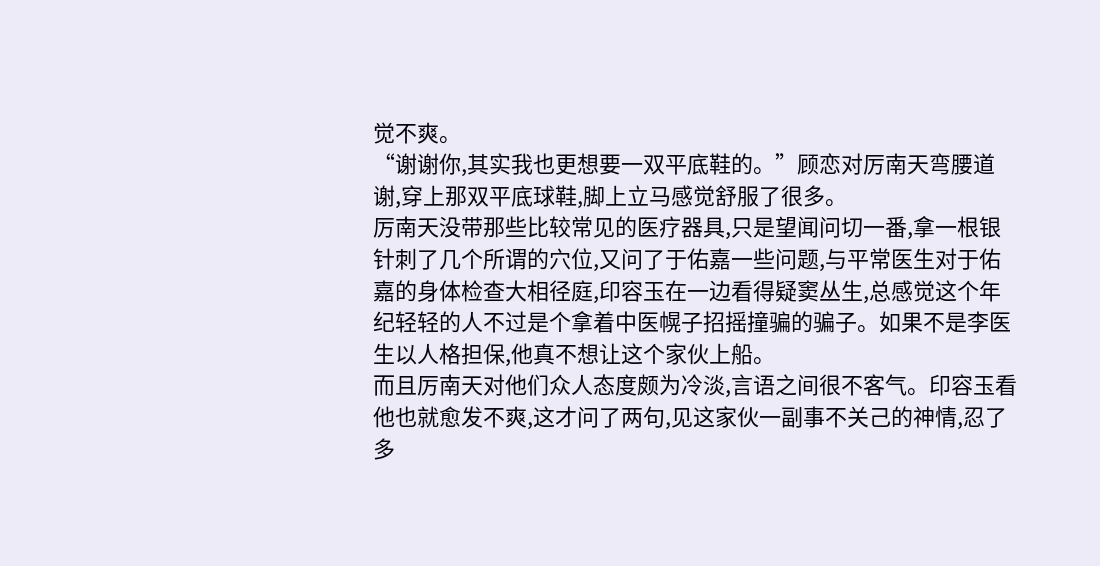觉不爽。
“谢谢你,其实我也更想要一双平底鞋的。”顾恋对厉南天弯腰道谢,穿上那双平底球鞋,脚上立马感觉舒服了很多。
厉南天没带那些比较常见的医疗器具,只是望闻问切一番,拿一根银针刺了几个所谓的穴位,又问了于佑嘉一些问题,与平常医生对于佑嘉的身体检查大相径庭,印容玉在一边看得疑窦丛生,总感觉这个年纪轻轻的人不过是个拿着中医幌子招摇撞骗的骗子。如果不是李医生以人格担保,他真不想让这个家伙上船。
而且厉南天对他们众人态度颇为冷淡,言语之间很不客气。印容玉看他也就愈发不爽,这才问了两句,见这家伙一副事不关己的神情,忍了多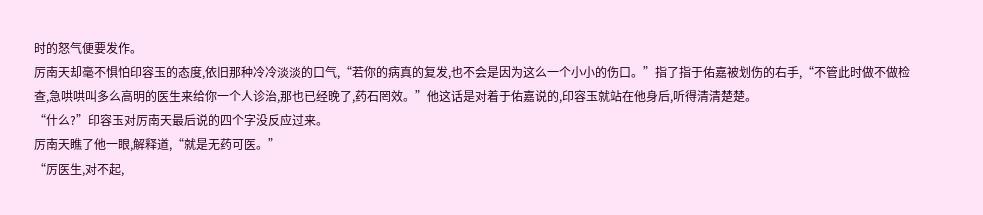时的怒气便要发作。
厉南天却毫不惧怕印容玉的态度,依旧那种冷冷淡淡的口气,“若你的病真的复发,也不会是因为这么一个小小的伤口。”指了指于佑嘉被划伤的右手,“不管此时做不做检查,急哄哄叫多么高明的医生来给你一个人诊治,那也已经晚了,药石罔效。”他这话是对着于佑嘉说的,印容玉就站在他身后,听得清清楚楚。
“什么?”印容玉对厉南天最后说的四个字没反应过来。
厉南天瞧了他一眼,解释道,“就是无药可医。”
“厉医生,对不起,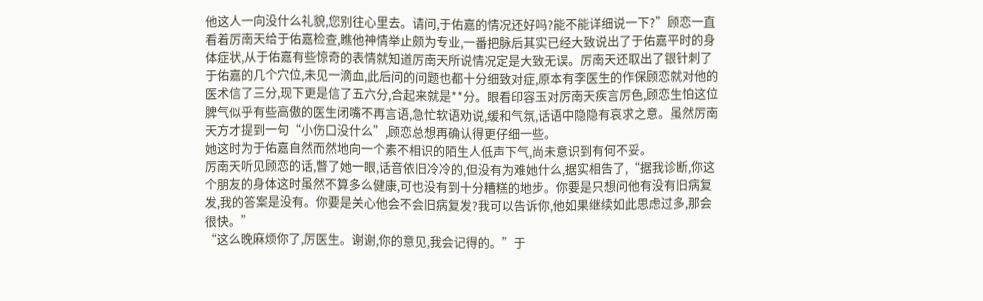他这人一向没什么礼貌,您别往心里去。请问,于佑嘉的情况还好吗?能不能详细说一下?”顾恋一直看着厉南天给于佑嘉检查,瞧他神情举止颇为专业,一番把脉后其实已经大致说出了于佑嘉平时的身体症状,从于佑嘉有些惊奇的表情就知道厉南天所说情况定是大致无误。厉南天还取出了银针刺了于佑嘉的几个穴位,未见一滴血,此后问的问题也都十分细致对症,原本有李医生的作保顾恋就对他的医术信了三分,现下更是信了五六分,合起来就是**分。眼看印容玉对厉南天疾言厉色,顾恋生怕这位脾气似乎有些高傲的医生闭嘴不再言语,急忙软语劝说,缓和气氛,话语中隐隐有哀求之意。虽然厉南天方才提到一句“小伤口没什么”,顾恋总想再确认得更仔细一些。
她这时为于佑嘉自然而然地向一个素不相识的陌生人低声下气,尚未意识到有何不妥。
厉南天听见顾恋的话,瞥了她一眼,话音依旧冷冷的,但没有为难她什么,据实相告了,“据我诊断,你这个朋友的身体这时虽然不算多么健康,可也没有到十分糟糕的地步。你要是只想问他有没有旧病复发,我的答案是没有。你要是关心他会不会旧病复发?我可以告诉你,他如果继续如此思虑过多,那会很快。”
“这么晚麻烦你了,厉医生。谢谢,你的意见,我会记得的。”于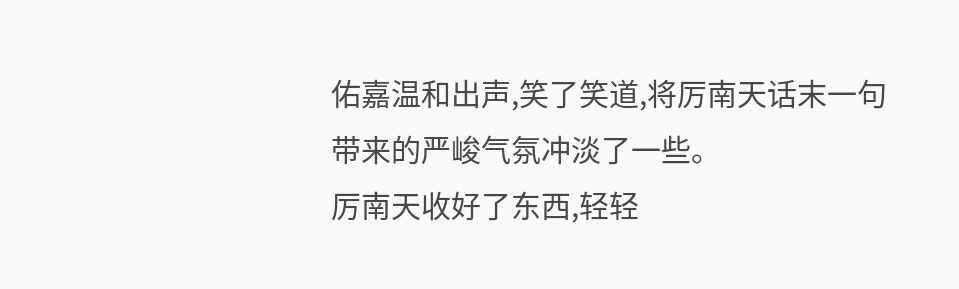佑嘉温和出声,笑了笑道,将厉南天话末一句带来的严峻气氛冲淡了一些。
厉南天收好了东西,轻轻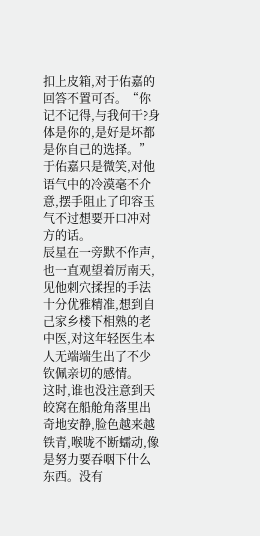扣上皮箱,对于佑嘉的回答不置可否。“你记不记得,与我何干?身体是你的,是好是坏都是你自己的选择。”
于佑嘉只是微笑,对他语气中的冷漠毫不介意,摆手阻止了印容玉气不过想要开口冲对方的话。
辰星在一旁默不作声,也一直观望着厉南天,见他刺穴揉捏的手法十分优雅精准,想到自己家乡楼下相熟的老中医,对这年轻医生本人无端端生出了不少钦佩亲切的感情。
这时,谁也没注意到天皎窝在船舱角落里出奇地安静,脸色越来越铁青,喉咙不断蠕动,像是努力要吞咽下什么东西。没有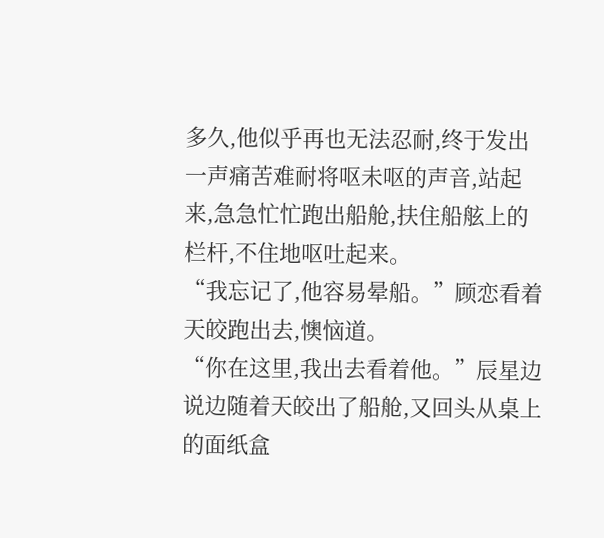多久,他似乎再也无法忍耐,终于发出一声痛苦难耐将呕未呕的声音,站起来,急急忙忙跑出船舱,扶住船舷上的栏杆,不住地呕吐起来。
“我忘记了,他容易晕船。”顾恋看着天皎跑出去,懊恼道。
“你在这里,我出去看着他。”辰星边说边随着天皎出了船舱,又回头从桌上的面纸盒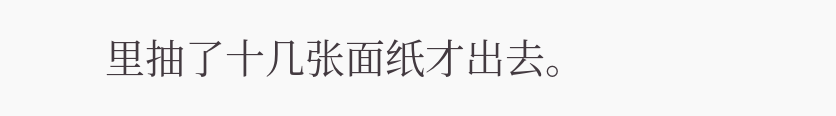里抽了十几张面纸才出去。